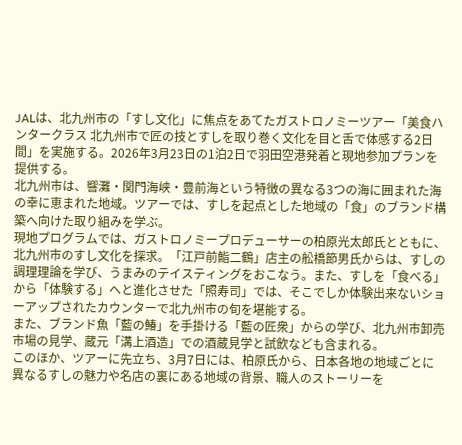JALは、北九州市の「すし文化」に焦点をあてたガストロノミーツアー「美食ハンタークラス 北九州市で匠の技とすしを取り巻く文化を目と舌で体感する2日間」を実施する。2026年3月23日の1泊2日で羽田空港発着と現地参加プランを提供する。
北九州市は、響灘・関門海峡・豊前海という特徴の異なる3つの海に囲まれた海の幸に恵まれた地域。ツアーでは、すしを起点とした地域の「食」のブランド構築へ向けた取り組みを学ぶ。
現地プログラムでは、ガストロノミープロデューサーの柏原光太郎氏とともに、北九州市のすし文化を探求。「江戸前鮨二鶴」店主の舩橋節男氏からは、すしの調理理論を学び、うまみのテイスティングをおこなう。また、すしを「食べる」から「体験する」へと進化させた「照寿司」では、そこでしか体験出来ないショーアップされたカウンターで北九州市の旬を堪能する。
また、ブランド魚「藍の鰆」を手掛ける「藍の匠衆」からの学び、北九州市卸売市場の見学、蔵元「溝上酒造」での酒蔵見学と試飲なども含まれる。
このほか、ツアーに先立ち、3月7日には、柏原氏から、日本各地の地域ごとに異なるすしの魅力や名店の裏にある地域の背景、職人のストーリーを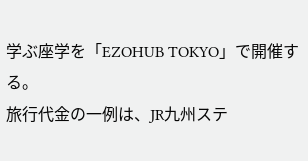学ぶ座学を「EZOHUB TOKYO」で開催する。
旅行代金の一例は、JR九州ステ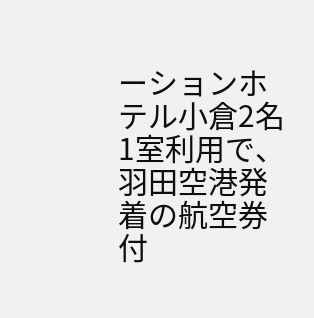ーションホテル小倉2名1室利用で、羽田空港発着の航空券付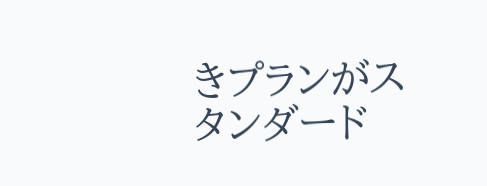きプランがスタンダード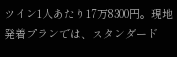ツイン1人あたり17万8300円。現地発着プランでは、スタンダード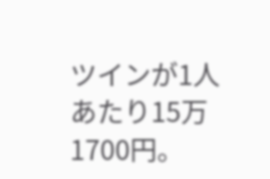ツインが1人あたり15万1700円。